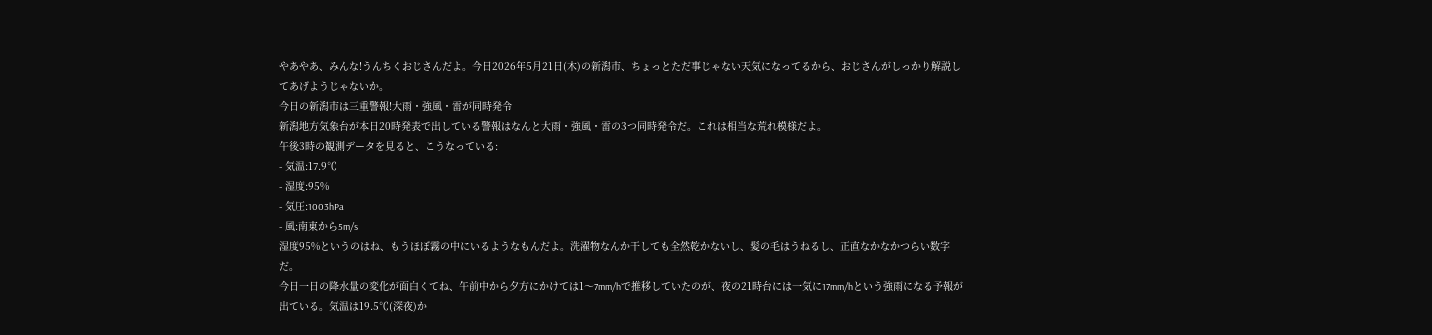やあやあ、みんな!うんちくおじさんだよ。今日2026年5月21日(木)の新潟市、ちょっとただ事じゃない天気になってるから、おじさんがしっかり解説してあげようじゃないか。
今日の新潟市は三重警報!大雨・強風・雷が同時発令
新潟地方気象台が本日20時発表で出している警報はなんと大雨・強風・雷の3つ同時発令だ。これは相当な荒れ模様だよ。
午後3時の観測データを見ると、こうなっている:
- 気温:17.9℃
- 湿度:95%
- 気圧:1003hPa
- 風:南東から5m/s
湿度95%というのはね、もうほぼ霧の中にいるようなもんだよ。洗濯物なんか干しても全然乾かないし、髪の毛はうねるし、正直なかなかつらい数字だ。
今日一日の降水量の変化が面白くてね、午前中から夕方にかけては1〜7mm/hで推移していたのが、夜の21時台には一気に17mm/hという強雨になる予報が出ている。気温は19.5℃(深夜)か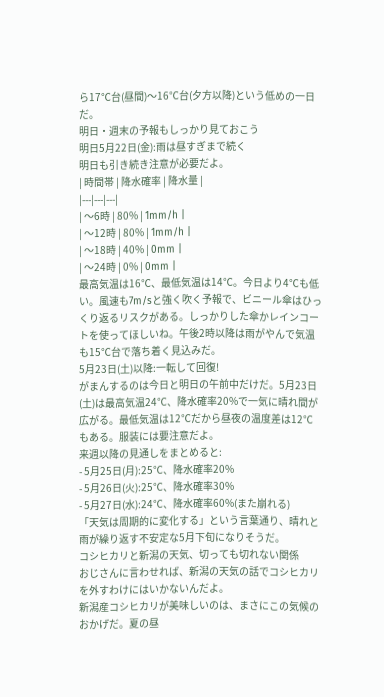ら17℃台(昼間)〜16℃台(夕方以降)という低めの一日だ。
明日・週末の予報もしっかり見ておこう
明日5月22日(金):雨は昼すぎまで続く
明日も引き続き注意が必要だよ。
| 時間帯 | 降水確率 | 降水量 |
|---|---|---|
| 〜6時 | 80% | 1mm/h |
| 〜12時 | 80% | 1mm/h |
| 〜18時 | 40% | 0mm |
| 〜24時 | 0% | 0mm |
最高気温は16℃、最低気温は14℃。今日より4℃も低い。風速も7m/sと強く吹く予報で、ビニール傘はひっくり返るリスクがある。しっかりした傘かレインコートを使ってほしいね。午後2時以降は雨がやんで気温も15℃台で落ち着く見込みだ。
5月23日(土)以降:一転して回復!
がまんするのは今日と明日の午前中だけだ。5月23日(土)は最高気温24℃、降水確率20%で一気に晴れ間が広がる。最低気温は12℃だから昼夜の温度差は12℃もある。服装には要注意だよ。
来週以降の見通しをまとめると:
- 5月25日(月):25℃、降水確率20%
- 5月26日(火):25℃、降水確率30%
- 5月27日(水):24℃、降水確率60%(また崩れる)
「天気は周期的に変化する」という言葉通り、晴れと雨が繰り返す不安定な5月下旬になりそうだ。
コシヒカリと新潟の天気、切っても切れない関係
おじさんに言わせれば、新潟の天気の話でコシヒカリを外すわけにはいかないんだよ。
新潟産コシヒカリが美味しいのは、まさにこの気候のおかげだ。夏の昼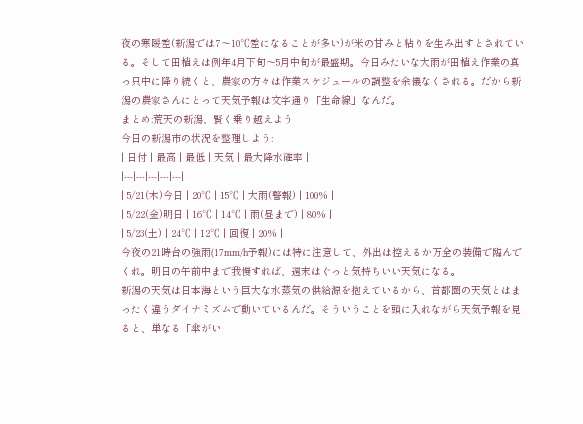夜の寒暖差(新潟では7〜10℃差になることが多い)が米の甘みと粘りを生み出すとされている。そして田植えは例年4月下旬〜5月中旬が最盛期。今日みたいな大雨が田植え作業の真っ只中に降り続くと、農家の方々は作業スケジュールの調整を余儀なくされる。だから新潟の農家さんにとって天気予報は文字通り「生命線」なんだ。
まとめ:荒天の新潟、賢く乗り越えよう
今日の新潟市の状況を整理しよう:
| 日付 | 最高 | 最低 | 天気 | 最大降水確率 |
|---|---|---|---|---|
| 5/21(木)今日 | 20℃ | 15℃ | 大雨(警報) | 100% |
| 5/22(金)明日 | 16℃ | 14℃ | 雨(昼まで) | 80% |
| 5/23(土) | 24℃ | 12℃ | 回復 | 20% |
今夜の21時台の強雨(17mm/h予報)には特に注意して、外出は控えるか万全の装備で臨んでくれ。明日の午前中まで我慢すれば、週末はぐっと気持ちいい天気になる。
新潟の天気は日本海という巨大な水蒸気の供給源を抱えているから、首都圏の天気とはまったく違うダイナミズムで動いているんだ。そういうことを頭に入れながら天気予報を見ると、単なる「傘がい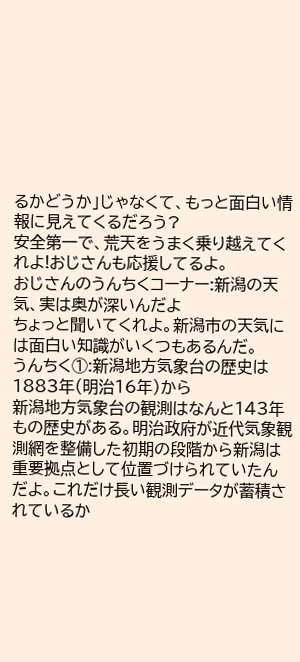るかどうか」じゃなくて、もっと面白い情報に見えてくるだろう?
安全第一で、荒天をうまく乗り越えてくれよ!おじさんも応援してるよ。
おじさんのうんちくコーナー:新潟の天気、実は奥が深いんだよ
ちょっと聞いてくれよ。新潟市の天気には面白い知識がいくつもあるんだ。
うんちく①:新潟地方気象台の歴史は1883年(明治16年)から
新潟地方気象台の観測はなんと143年もの歴史がある。明治政府が近代気象観測網を整備した初期の段階から新潟は重要拠点として位置づけられていたんだよ。これだけ長い観測データが蓄積されているか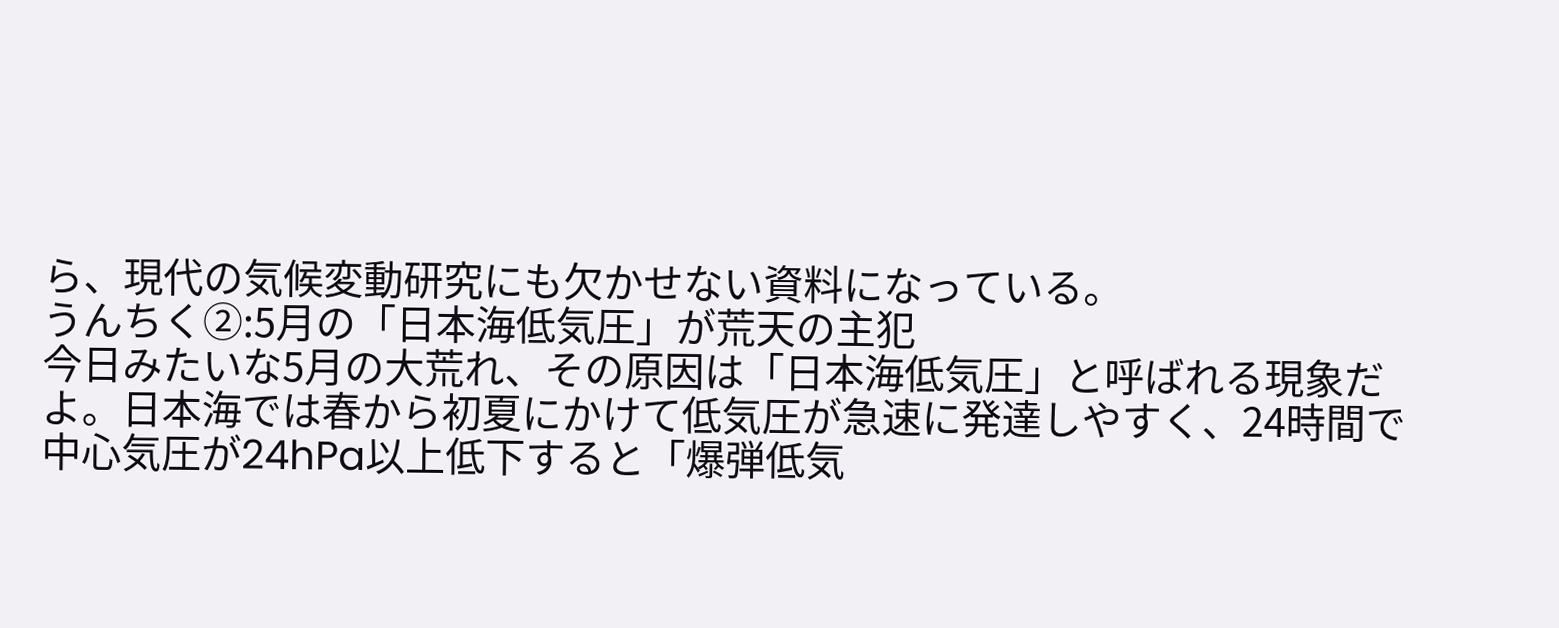ら、現代の気候変動研究にも欠かせない資料になっている。
うんちく②:5月の「日本海低気圧」が荒天の主犯
今日みたいな5月の大荒れ、その原因は「日本海低気圧」と呼ばれる現象だよ。日本海では春から初夏にかけて低気圧が急速に発達しやすく、24時間で中心気圧が24hPa以上低下すると「爆弾低気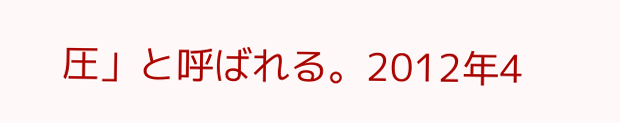圧」と呼ばれる。2012年4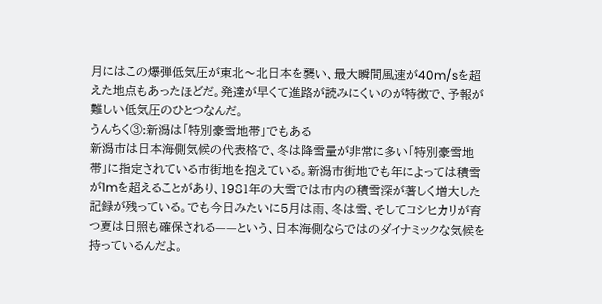月にはこの爆弾低気圧が東北〜北日本を襲い、最大瞬間風速が40m/sを超えた地点もあったほどだ。発達が早くて進路が読みにくいのが特徴で、予報が難しい低気圧のひとつなんだ。
うんちく③:新潟は「特別豪雪地帯」でもある
新潟市は日本海側気候の代表格で、冬は降雪量が非常に多い「特別豪雪地帯」に指定されている市街地を抱えている。新潟市街地でも年によっては積雪が1mを超えることがあり、1981年の大雪では市内の積雪深が著しく増大した記録が残っている。でも今日みたいに5月は雨、冬は雪、そしてコシヒカリが育つ夏は日照も確保される——という、日本海側ならではのダイナミックな気候を持っているんだよ。